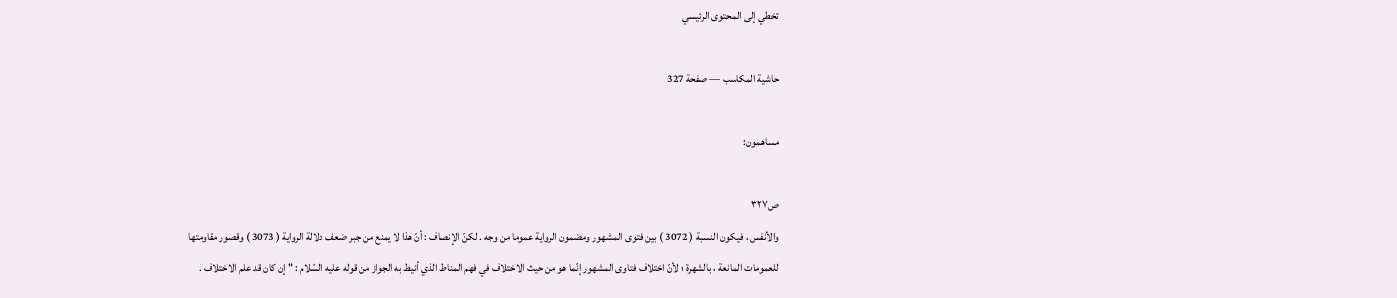تخطي إلى المحتوى الرئيسي

حاشية المكاسب — صفحة 327

مساهمون:

ص٣٢٧
والأنفس ، فيكون النسبة ( 3072 ) بين فتوى المشهور ومضمون الرواية عموما من وجه . لكنّ الإنصاف : أنّ هذا لا يمنع من جبر ضعف دلالة الرواية ( 3073 ) وقصور مقاومتها للعمومات المانعة ، بالشهرة ؛ لأنّ اختلاف فتاوى المشهور إنّما هو من حيث الاختلاف في فهم المناط الذي أنيط به الجواز من قوله عليه السّلام : " إن كان قد علم الاختلاف .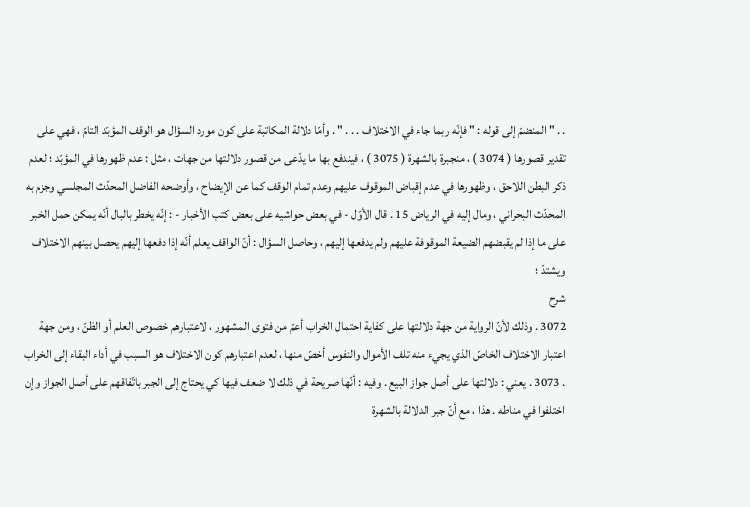. . " المنضمّ إلى قوله : " فإنّه ربما جاء في الاختلاف . . . " . وأمّا دلالة المكاتبة على كون مورد السؤال هو الوقف المؤبّد التامّ ، فهي على تقدير قصورها ( 3074 ) ، منجبرة بالشهرة ( 3075 ) ، فيندفع بها ما يدّعى من قصور دلالتها من جهات ، مثل : عدم ظهورها في المؤبّد ؛ لعدم ذكر البطن اللاحق ، وظهورها في عدم إقباض الموقوف عليهم وعدم تمام الوقف كما عن الإيضاح ، وأوضحه الفاضل المحدّث المجلسي وجزم به المحدّث البحراني ، ومال إليه في الرياض 15 . قال الأوّل - في بعض حواشيه على بعض كتب الأخبار - : إنّه يخطر بالبال أنّه يمكن حمل الخبر على ما إذا لم يقبضهم الضيعة الموقوفة عليهم ولم يدفعها إليهم ، وحاصل السؤال : أنّ الواقف يعلم أنّه إذا دفعها إليهم يحصل بينهم الاختلاف ويشتدّ ؛
شرح
3072 . وذلك لأنّ الرواية من جهة دلالتها على كفاية احتمال الخراب أعمّ من فتوى المشهور ، لاعتبارهم خصوص العلم أو الظنّ ، ومن جهة اعتبار الاختلاف الخاصّ الذي يجيء منه تلف الأموال والنفوس أخصّ منها ، لعدم اعتبارهم كون الاختلاف هو السبب في أداء البقاء إلى الخراب . 3073 . يعني : دلالتها على أصل جواز البيع . وفيه : أنّها صريحة في ذلك لا ضعف فيها كي يحتاج إلى الجبر باتّفاقهم على أصل الجواز وإن اختلفوا في مناطه . هذا ، مع أنّ جبر الدلالة بالشهرة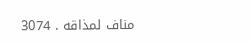مناف لمذاقه . 3074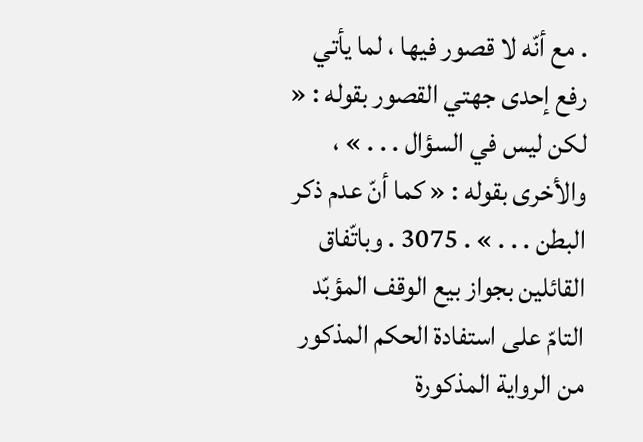. مع أنّه لا قصور فيها ، لما يأتي رفع إحدى جهتي القصور بقوله : « لكن ليس في السؤال . . . » ، والأخرى بقوله : « كما أنّ عدم ذكر البطن . . . » . 3075 . وباتّفاق القائلين بجواز بيع الوقف المؤبّد التامّ على استفادة الحكم المذكور من الرواية المذكورة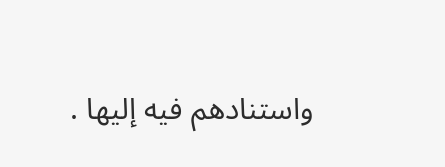واستنادهم فيه إليها .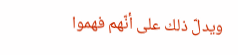ويدلّ ذلك على أنّهم فهموا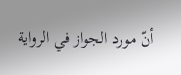أنّ مورد الجواز في الرواية